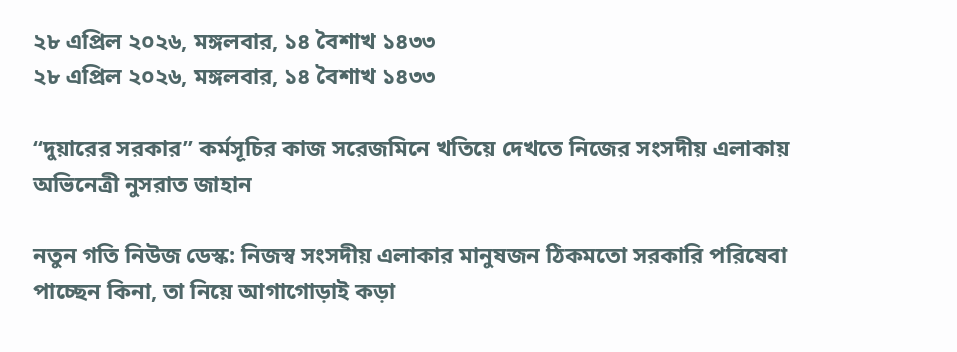২৮ এপ্রিল ২০২৬, মঙ্গলবার, ১৪ বৈশাখ ১৪৩৩
২৮ এপ্রিল ২০২৬, মঙ্গলবার, ১৪ বৈশাখ ১৪৩৩

“দুয়ারের সরকার” কর্মসূচির কাজ সরেজমিনে খতিয়ে দেখতে নিজের সংসদীয় এলাকায় অভিনেত্রী নুসরাত জাহান

নতুন গতি নিউজ ডেস্ক: নিজস্ব সংসদীয় এলাকার মানুষজন ঠিকমতো সরকারি পরিষেবা পাচ্ছেন কিনা, তা নিয়ে আগাগোড়াই কড়া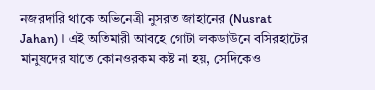নজরদারি থাকে অভিনেত্রী নুসরত জাহানের (Nusrat Jahan)। এই অতিমারী আবহে গোটা লকডাউনে বসিরহাটের মানুষদের যাতে কোনওরকম কষ্ট না হয়, সেদিকেও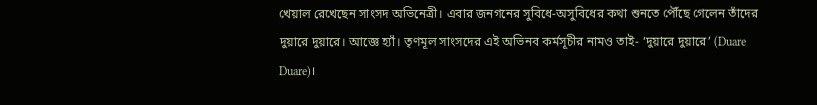খেয়াল রেখেছেন সাংসদ অভিনেত্রী। এবার জনগনের সুবিধে-অসুবিধের কথা শুনতে পৌঁছে গেলেন তাঁদের দুয়ারে দুয়ারে। আজ্ঞে হ্যাঁ। তৃণমূল সাংসদের এই অভিনব কর্মসূচীর নামও তাই- ‘দুয়ারে দুয়ারে’ (Duare Duare)।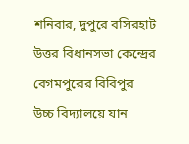শনিবার, দুপুরে বসিরহাট উত্তর বিধানসভা কেন্দ্রের বেগমপুরের বিবিপুর উচ্চ বিদ্যালয়ে যান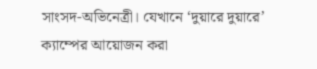সাংসদ-অভিনেত্রী। যেখানে ‘দুয়ারে দুয়ারে’ ক্যাম্পের আয়োজন করা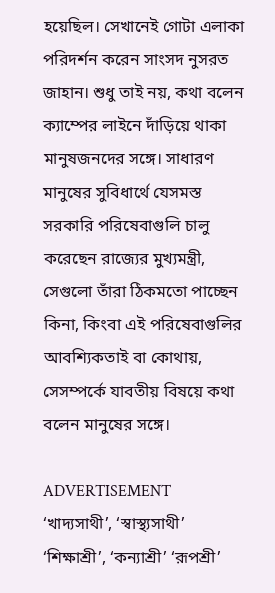হয়েছিল। সেখানেই গোটা এলাকা পরিদর্শন করেন সাংসদ নুসরত জাহান। শুধু তাই নয়, কথা বলেন ক্যাম্পের লাইনে দাঁড়িয়ে থাকা মানুষজনদের সঙ্গে। সাধারণ মানুষের সুবিধার্থে যেসমস্ত সরকারি পরিষেবাগুলি চালু করেছেন রাজ্যের মুখ্যমন্ত্রী, সেগুলো তাঁরা ঠিকমতো পাচ্ছেন কিনা, কিংবা এই পরিষেবাগুলির আবশ্যিকতাই বা কোথায়, সেসম্পর্কে যাবতীয় বিষয়ে কথা বলেন মানুষের সঙ্গে।

ADVERTISEMENT
‘খাদ্যসাথী’, ‘স্বাস্থ্যসাথী’ ‘শিক্ষাশ্রী’, ‘কন্যাশ্রী’ ‘রূপশ্রী’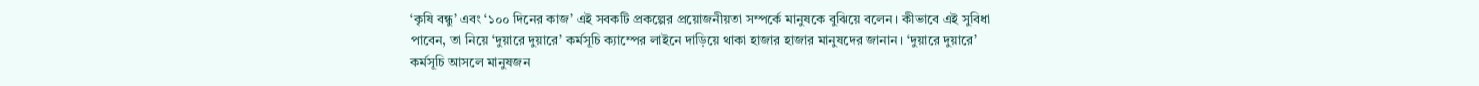‘কৃষি বন্ধু’ এবং ‘১০০ দিনের কাজ’ এই সবকটি প্রকল্পের প্রয়োজনীয়তা সম্পর্কে মানুষকে বুঝিয়ে বলেন। কীভাবে এই সুবিধা পাবেন, তা নিয়ে ‘দুয়ারে দুয়ারে’ কর্মসূচি ক্যাম্পের লাইনে দাড়িয়ে থাকা হাজার হাজার মানুষদের জানান। ‘দুয়ারে দুয়ারে’ কর্মসূচি আসলে মানুষজন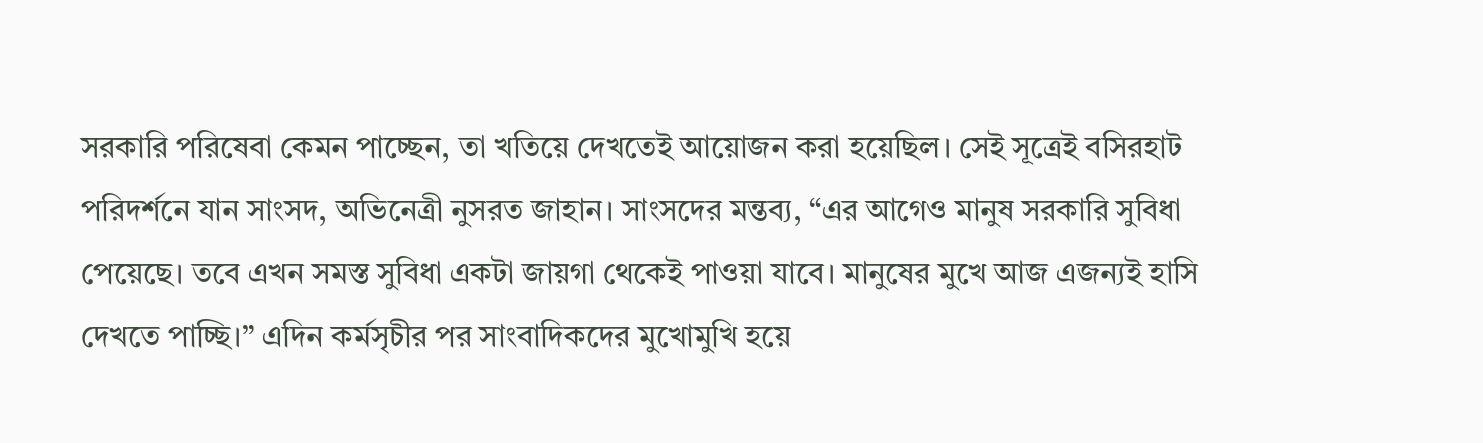সরকারি পরিষেবা কেমন পাচ্ছেন, তা খতিয়ে দেখতেই আয়োজন করা হয়েছিল। সেই সূত্রেই বসিরহাট পরিদর্শনে যান সাংসদ, অভিনেত্রী নুসরত জাহান। সাংসদের মন্তব্য, “এর আগেও মানুষ সরকারি সুবিধা পেয়েছে। তবে এখন সমস্ত সুবিধা একটা জায়গা থেকেই পাওয়া যাবে। মানুষের মুখে আজ এজন্যই হাসি দেখতে পাচ্ছি।” এদিন কর্মসৃচীর পর সাংবাদিকদের মুখোমুখি হয়ে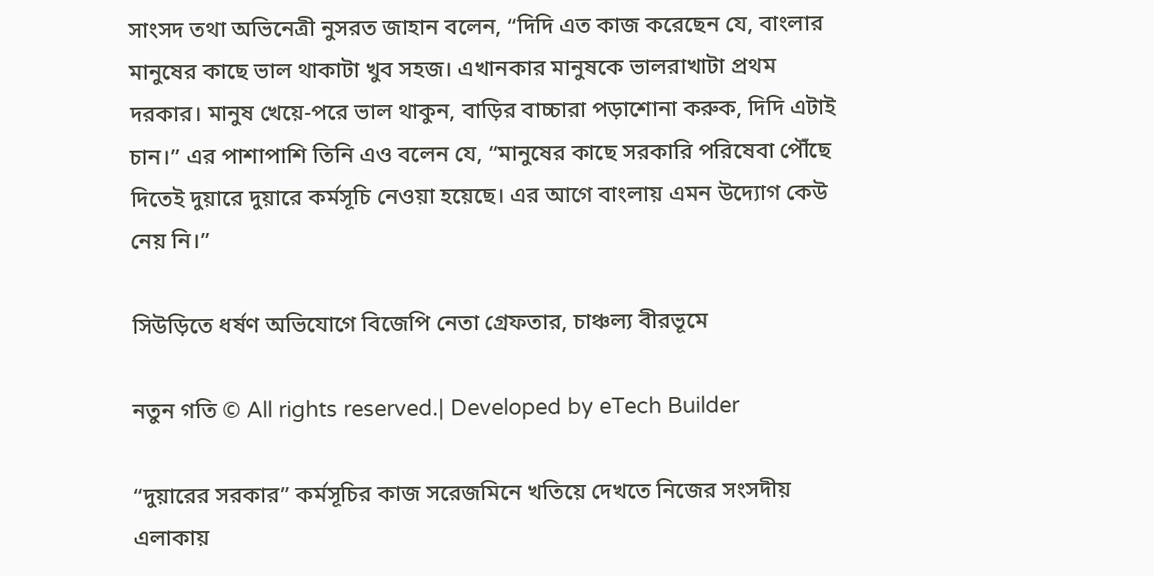সাংসদ তথা অভিনেত্রী নুসরত জাহান বলেন, “দিদি এত কাজ করেছেন যে, বাংলার মানুষের কাছে ভাল থাকাটা খুব সহজ। এখানকার মানুষকে ভালরাখাটা প্রথম দরকার। মানুষ খেয়ে-পরে ভাল থাকুন, বাড়ির বাচ্চারা পড়াশোনা করুক, দিদি এটাই চান।” এর পাশাপাশি তিনি এও বলেন যে, “মানুষের কাছে সরকারি পরিষেবা পৌঁছে দিতেই দুয়ারে দুয়ারে কর্মসূচি নেওয়া হয়েছে। এর আগে বাংলায় এমন উদ্যোগ কেউ নেয় নি।”

সিউড়িতে ধর্ষণ অভিযোগে বিজেপি নেতা গ্রেফতার, চাঞ্চল্য বীরভূমে

নতুন গতি © All rights reserved.| Developed by eTech Builder

“দুয়ারের সরকার” কর্মসূচির কাজ সরেজমিনে খতিয়ে দেখতে নিজের সংসদীয় এলাকায়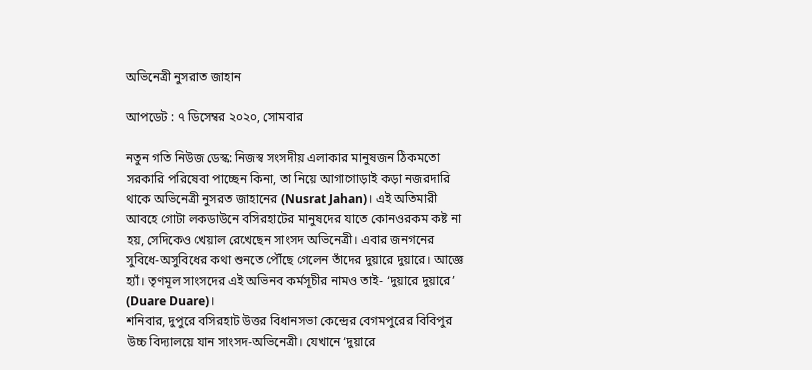অভিনেত্রী নুসরাত জাহান

আপডেট : ৭ ডিসেম্বর ২০২০, সোমবার

নতুন গতি নিউজ ডেস্ক: নিজস্ব সংসদীয় এলাকার মানুষজন ঠিকমতো সরকারি পরিষেবা পাচ্ছেন কিনা, তা নিয়ে আগাগোড়াই কড়া নজরদারি থাকে অভিনেত্রী নুসরত জাহানের (Nusrat Jahan)। এই অতিমারী আবহে গোটা লকডাউনে বসিরহাটের মানুষদের যাতে কোনওরকম কষ্ট না হয়, সেদিকেও খেয়াল রেখেছেন সাংসদ অভিনেত্রী। এবার জনগনের সুবিধে-অসুবিধের কথা শুনতে পৌঁছে গেলেন তাঁদের দুয়ারে দুয়ারে। আজ্ঞে হ্যাঁ। তৃণমূল সাংসদের এই অভিনব কর্মসূচীর নামও তাই- ‘দুয়ারে দুয়ারে’ (Duare Duare)।
শনিবার, দুপুরে বসিরহাট উত্তর বিধানসভা কেন্দ্রের বেগমপুরের বিবিপুর উচ্চ বিদ্যালয়ে যান সাংসদ-অভিনেত্রী। যেখানে ‘দুয়ারে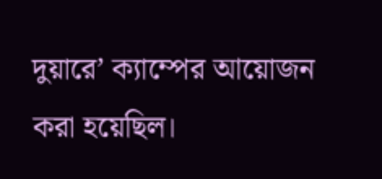দুয়ারে’ ক্যাম্পের আয়োজন করা হয়েছিল।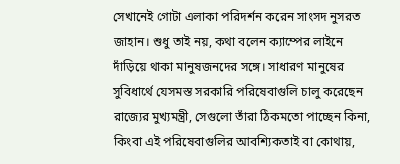সেখানেই গোটা এলাকা পরিদর্শন করেন সাংসদ নুসরত জাহান। শুধু তাই নয়, কথা বলেন ক্যাম্পের লাইনে দাঁড়িয়ে থাকা মানুষজনদের সঙ্গে। সাধারণ মানুষের সুবিধার্থে যেসমস্ত সরকারি পরিষেবাগুলি চালু করেছেন রাজ্যের মুখ্যমন্ত্রী, সেগুলো তাঁরা ঠিকমতো পাচ্ছেন কিনা, কিংবা এই পরিষেবাগুলির আবশ্যিকতাই বা কোথায়,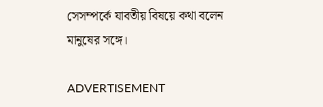সেসম্পর্কে যাবতীয় বিষয়ে কথা বলেন মানুষের সঙ্গে।

ADVERTISEMENT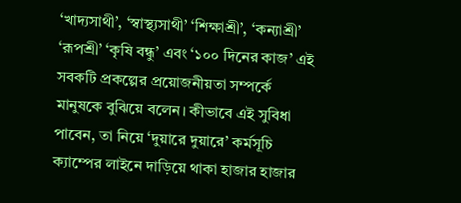‘খাদ্যসাথী’, ‘স্বাস্থ্যসাথী’ ‘শিক্ষাশ্রী’, ‘কন্যাশ্রী’ ‘রূপশ্রী’ ‘কৃষি বন্ধু’ এবং ‘১০০ দিনের কাজ’ এই সবকটি প্রকল্পের প্রয়োজনীয়তা সম্পর্কে মানুষকে বুঝিয়ে বলেন। কীভাবে এই সুবিধা পাবেন, তা নিয়ে ‘দুয়ারে দুয়ারে’ কর্মসূচি ক্যাম্পের লাইনে দাড়িয়ে থাকা হাজার হাজার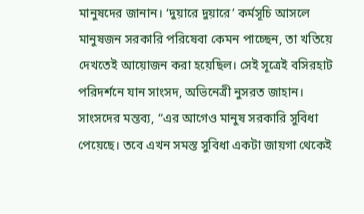মানুষদের জানান। ‘দুয়ারে দুয়ারে’ কর্মসূচি আসলে মানুষজন সরকারি পরিষেবা কেমন পাচ্ছেন, তা খতিয়ে দেখতেই আয়োজন করা হয়েছিল। সেই সূত্রেই বসিরহাট পরিদর্শনে যান সাংসদ, অভিনেত্রী নুসরত জাহান। সাংসদের মন্তব্য, “এর আগেও মানুষ সরকারি সুবিধা পেয়েছে। তবে এখন সমস্ত সুবিধা একটা জায়গা থেকেই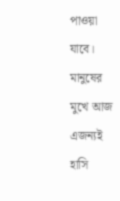পাওয়া যাবে। মানুষের মুখে আজ এজন্যই হাসি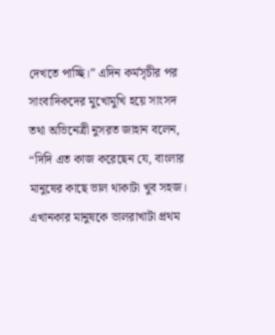দেখতে পাচ্ছি।” এদিন কর্মসৃচীর পর সাংবাদিকদের মুখোমুখি হয়ে সাংসদ তথা অভিনেত্রী নুসরত জাহান বলেন, “দিদি এত কাজ করেছেন যে, বাংলার মানুষের কাছে ভাল থাকাটা খুব সহজ। এখানকার মানুষকে ভালরাখাটা প্রথম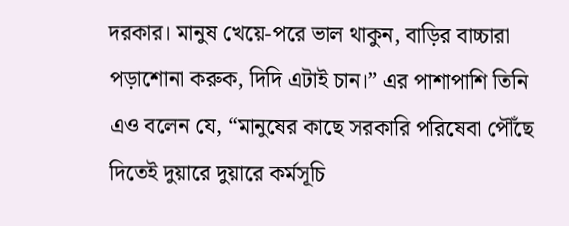দরকার। মানুষ খেয়ে-পরে ভাল থাকুন, বাড়ির বাচ্চারা পড়াশোনা করুক, দিদি এটাই চান।” এর পাশাপাশি তিনি এও বলেন যে, “মানুষের কাছে সরকারি পরিষেবা পৌঁছে দিতেই দুয়ারে দুয়ারে কর্মসূচি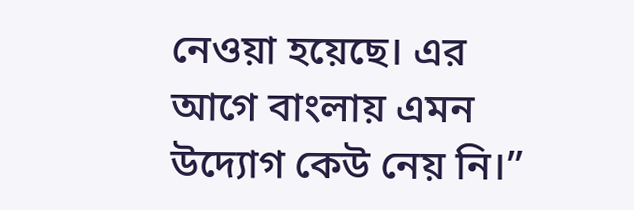নেওয়া হয়েছে। এর আগে বাংলায় এমন উদ্যোগ কেউ নেয় নি।”